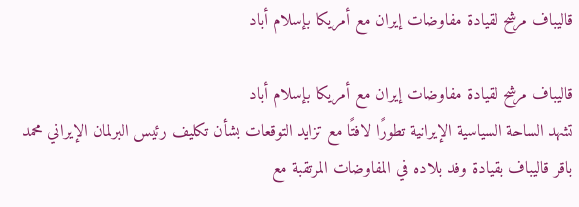قاليباف مرشح لقيادة مفاوضات إيران مع أمريكا بإسلام أباد

قاليباف مرشح لقيادة مفاوضات إيران مع أمريكا بإسلام أباد
تشهد الساحة السياسية الإيرانية تطورًا لافتًا مع تزايد التوقعات بشأن تكليف رئيس البرلمان الإيراني محمد باقر قاليباف بقيادة وفد بلاده في المفاوضات المرتقبة مع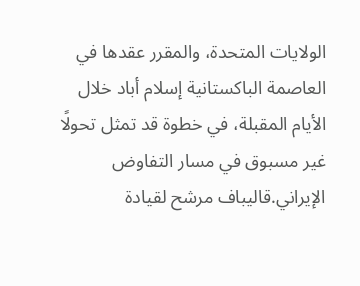الولايات المتحدة، والمقرر عقدها في العاصمة الباكستانية إسلام أباد خلال الأيام المقبلة، في خطوة قد تمثل تحولًا غير مسبوق في مسار التفاوض الإيراني.قاليباف مرشح لقيادة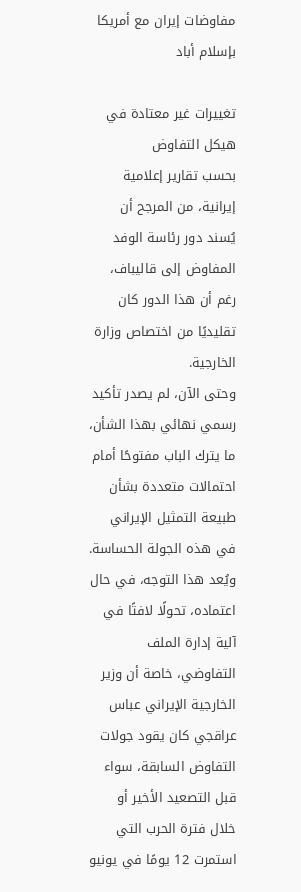مفاوضات إيران مع أمريكا بإسلام أباد

تغييرات غير معتادة في هيكل التفاوض
بحسب تقارير إعلامية إيرانية، من المرجح أن يُسند دور رئاسة الوفد المفاوض إلى قاليباف، رغم أن هذا الدور كان تقليديًا من اختصاص وزارة الخارجية.
وحتى الآن، لم يصدر تأكيد رسمي نهائي بهذا الشأن، ما يترك الباب مفتوحًا أمام احتمالات متعددة بشأن طبيعة التمثيل الإيراني في هذه الجولة الحساسة.
ويُعد هذا التوجه، في حال اعتماده، تحولًا لافتًا في آلية إدارة الملف التفاوضي، خاصة أن وزير الخارجية الإيراني عباس عراقجي كان يقود جولات التفاوض السابقة، سواء قبل التصعيد الأخير أو خلال فترة الحرب التي استمرت 12 يومًا في يونيو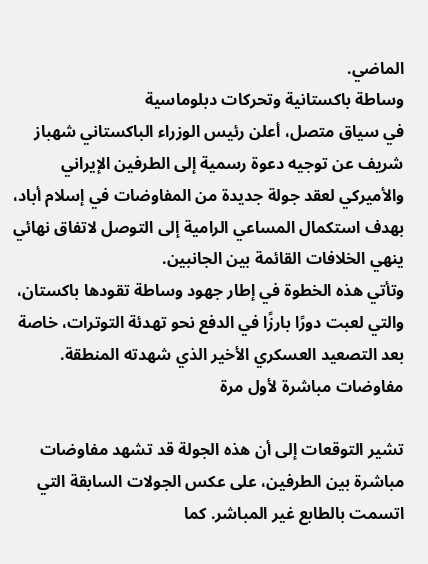الماضي.
وساطة باكستانية وتحركات دبلوماسية
في سياق متصل، أعلن رئيس الوزراء الباكستاني شهباز شريف عن توجيه دعوة رسمية إلى الطرفين الإيراني والأميركي لعقد جولة جديدة من المفاوضات في إسلام أباد، بهدف استكمال المساعي الرامية إلى التوصل لاتفاق نهائي ينهي الخلافات القائمة بين الجانبين.
وتأتي هذه الخطوة في إطار جهود وساطة تقودها باكستان، والتي لعبت دورًا بارزًا في الدفع نحو تهدئة التوترات، خاصة بعد التصعيد العسكري الأخير الذي شهدته المنطقة.
مفاوضات مباشرة لأول مرة

تشير التوقعات إلى أن هذه الجولة قد تشهد مفاوضات مباشرة بين الطرفين، على عكس الجولات السابقة التي اتسمت بالطابع غير المباشر. كما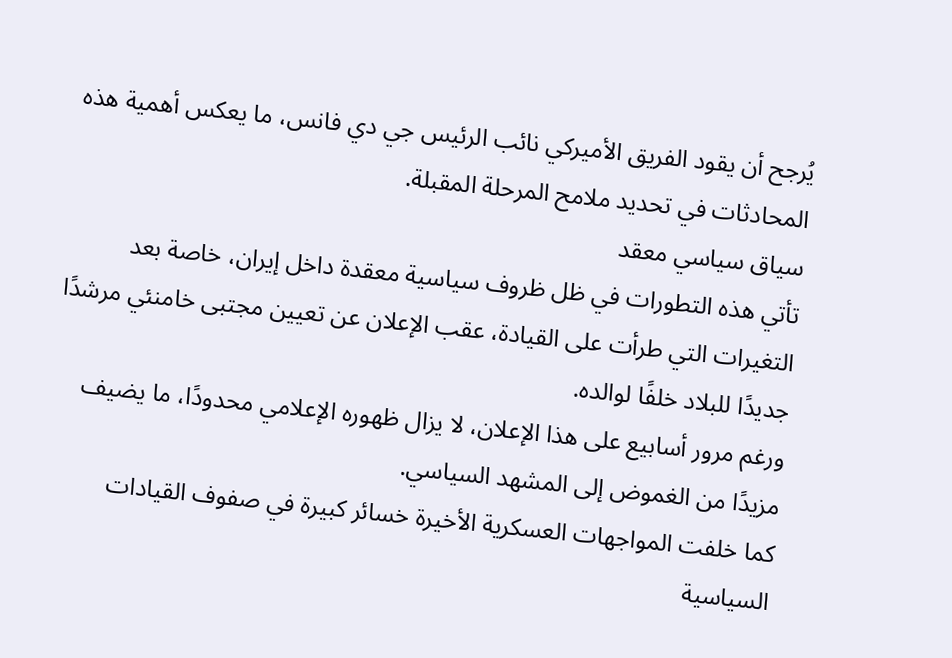يُرجح أن يقود الفريق الأميركي نائب الرئيس جي دي فانس، ما يعكس أهمية هذه المحادثات في تحديد ملامح المرحلة المقبلة.
سياق سياسي معقد
تأتي هذه التطورات في ظل ظروف سياسية معقدة داخل إيران، خاصة بعد التغيرات التي طرأت على القيادة، عقب الإعلان عن تعيين مجتبى خامنئي مرشدًا جديدًا للبلاد خلفًا لوالده.
ورغم مرور أسابيع على هذا الإعلان، لا يزال ظهوره الإعلامي محدودًا، ما يضيف مزيدًا من الغموض إلى المشهد السياسي.
كما خلفت المواجهات العسكرية الأخيرة خسائر كبيرة في صفوف القيادات السياسية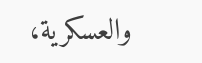والعسكرية،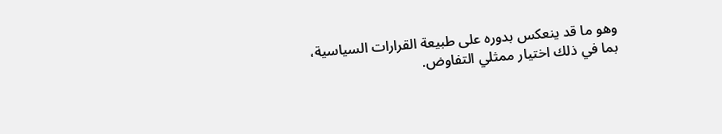وهو ما قد ينعكس بدوره على طبيعة القرارات السياسية، بما في ذلك اختيار ممثلي التفاوض.